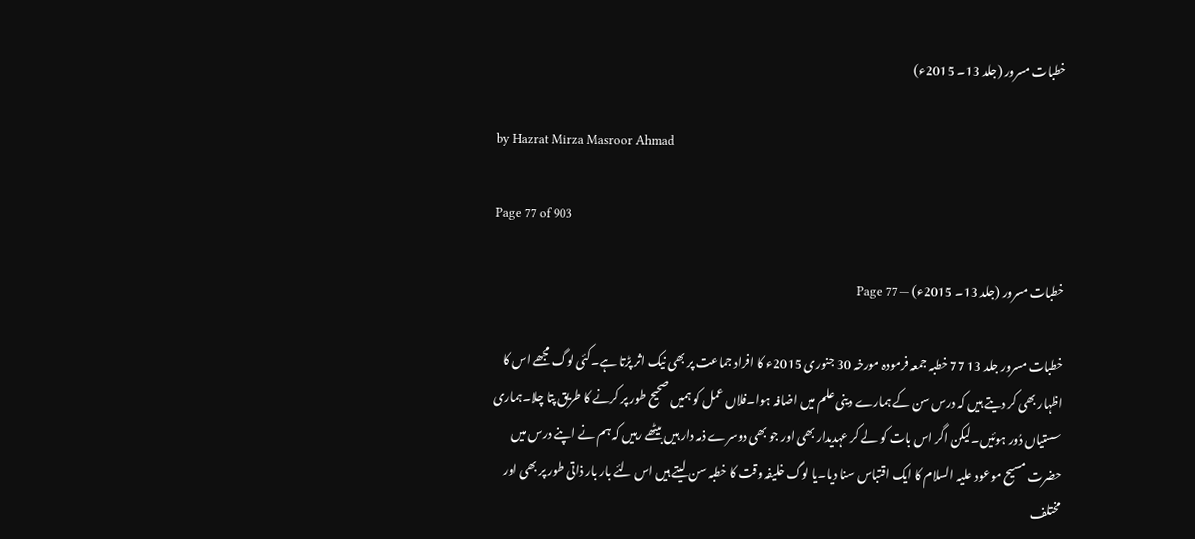خطبات مسرور (جلد 13۔ 2015ء)

by Hazrat Mirza Masroor Ahmad

Page 77 of 903

خطبات مسرور (جلد 13۔ 2015ء) — Page 77

خطبات مسرور جلد 13 77 خطبہ جمعہ فرمودہ مورخہ 30 جنوری 2015ء کا افراد جماعت پر بھی نیک اثر پڑتا ہے۔کئی لوگ مجھے اس کا اظہار بھی کر دیتے ہیں کہ درس سن کے ہمارے دینی علم میں اضافہ ہوا۔فلاں عمل کو ہمیں صحیح طور پر کرنے کا طریق پتا چلا۔ہماری سستیاں دُور ہوئیں۔لیکن اگر اس بات کو لے کر عہدیدار بھی اور جو بھی دوسرے ذمہ دار ہیں بیٹھے رہیں کہ ہم نے اپنے درس میں حضرت مسیح موعود علیہ السلام کا ایک اقتباس سنا دیا۔یا لوگ خلیفہ وقت کا خطبہ سن لیتے ہیں اس لئے بار بار ذاتی طور پر بھی اور مختلف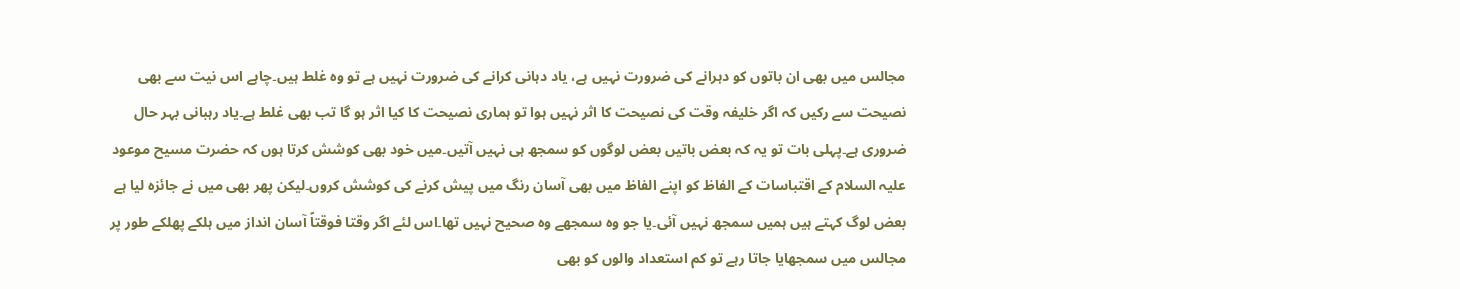مجالس میں بھی ان باتوں کو دہرانے کی ضرورت نہیں ہے، یاد دہانی کرانے کی ضرورت نہیں ہے تو وہ غلط ہیں۔چاہے اس نیت سے بھی نصیحت سے رکیں کہ اگر خلیفہ وقت کی نصیحت کا اثر نہیں ہوا تو ہماری نصیحت کا کیا اثر ہو گا تب بھی غلط ہے۔یاد رہبانی بہر حال ضروری ہے۔پہلی بات تو یہ کہ بعض باتیں بعض لوگوں کو سمجھ ہی نہیں آتیں۔میں خود بھی کوشش کرتا ہوں کہ حضرت مسیح موعود علیہ السلام کے اقتباسات کے الفاظ کو اپنے الفاظ میں بھی آسان رنگ میں پیش کرنے کی کوشش کروں۔لیکن پھر بھی میں نے جائزہ لیا ہے بعض لوگ کہتے ہیں ہمیں سمجھ نہیں آئی۔یا جو وہ سمجھے وہ صحیح نہیں تھا۔اس لئے اگر وقتا فوقتاً آسان انداز میں ہلکے پھلکے طور پر مجالس میں سمجھایا جاتا رہے تو کم استعداد والوں کو بھی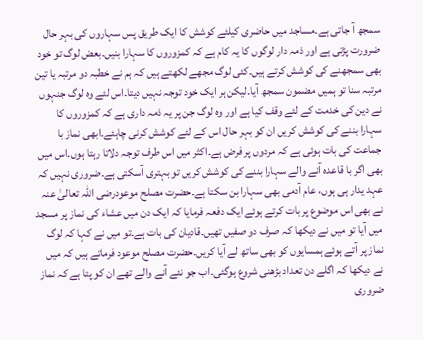سمجھ آ جاتی ہے۔مساجد میں حاضری کیلئے کوشش کا ایک طریق پس سہاروں کی بہر حال ضرورت پڑتی ہے اور ذمہ دار لوگوں کا یہ کام ہے کہ کمزوروں کا سہارا بنیں۔بعض لوگ تو خود بھی سمجھنے کی کوشش کرتے ہیں۔کئی لوگ مجھے لکھتے ہیں کہ ہم نے خطبہ دو مرتبہ یا تین مرتبہ سنا تو ہمیں مضمون سمجھ آیا۔لیکن ہر ایک خود توجہ نہیں دیتا۔اس لئے وہ لوگ جنہوں نے دین کی خدمت کے لئے وقف کیا ہے اور وہ لوگ جن پر یہ ذمہ داری ہے کہ کمزوروں کا سہارا بننے کی کوشش کریں ان کو بہر حال اس کے لئے کوشش کرنی چاہئے۔ابھی نماز با جماعت کی بات ہوئی ہے کہ مردوں پر فرض ہے۔اکثر میں اس طرف توجہ دلاتا رہتا ہوں۔اس میں بھی اگر با قاعدہ آنے والے سہارا بننے کی کوشش کریں تو بہتری آسکتی ہے۔ضروری نہیں کہ عہد یدار ہی ہوں، عام آدمی بھی سہارا بن سکتا ہے۔حضرت مصلح موعودرضی اللہ تعالیٰ عنہ نے بھی اس موضوع پر بات کرتے ہوئے ایک دفعہ فرمایا کہ ایک دن میں عشاء کی نماز پر مسجد میں آیا تو میں نے دیکھا کہ صرف دو صفیں تھیں۔قادیان کی بات ہے۔تو میں نے کہا کہ لوگ نماز پر آتے ہوئے ہمسایوں کو بھی ساتھ لے آیا کریں۔حضرت مصلح موعود فرماتے ہیں کہ میں نے دیکھا کہ اگلے دن تعداد بڑھنی شروع ہوگئی۔اب جو نئے آنے والے تھے ان کو پتا ہے کہ نماز ضروری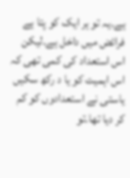ہے۔یہ تو ہر ایک کو پتا ہے فرائض میں داخل ہے۔لیکن اس استعداد کی کمی تھی کہ اس اہمیت کو یا د رکھ سکیں یاستی نے استعدادوں کو کم کر دیا تھا۔تو